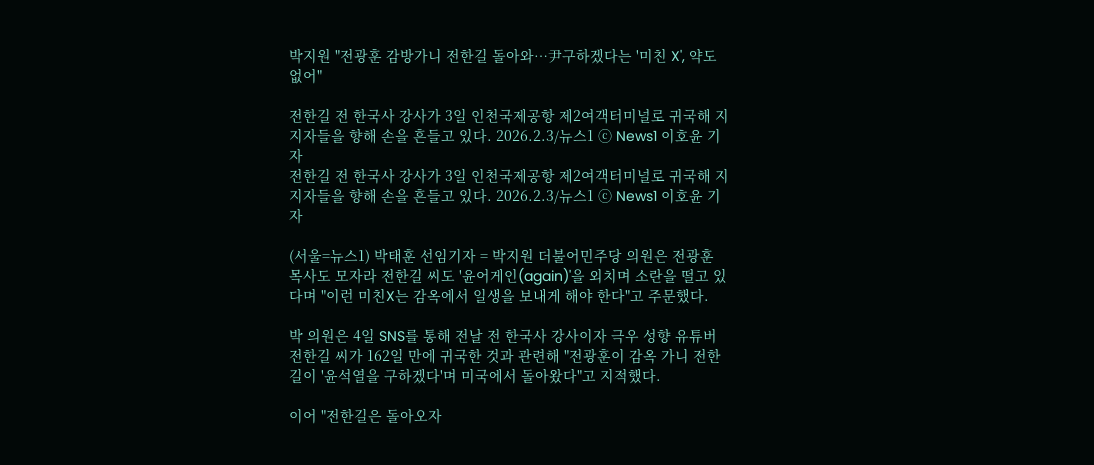박지원 "전광훈 감방가니 전한길 돌아와…尹구하겠다는 '미친 X', 약도 없어"

전한길 전 한국사 강사가 3일 인천국제공항 제2여객터미널로 귀국해 지지자들을 향해 손을 흔들고 있다. 2026.2.3/뉴스1 ⓒ News1 이호윤 기자
전한길 전 한국사 강사가 3일 인천국제공항 제2여객터미널로 귀국해 지지자들을 향해 손을 흔들고 있다. 2026.2.3/뉴스1 ⓒ News1 이호윤 기자

(서울=뉴스1) 박태훈 선임기자 = 박지원 더불어민주당 의원은 전광훈 목사도 모자라 전한길 씨도 '윤어게인(again)'을 외치며 소란을 떨고 있다며 "이런 미친X는 감옥에서 일생을 보내게 해야 한다"고 주문했다.

박 의원은 4일 SNS를 통해 전날 전 한국사 강사이자 극우 성향 유튜버 전한길 씨가 162일 만에 귀국한 것과 관련해 "전광훈이 감옥 가니 전한길이 '윤석열을 구하겠다'며 미국에서 돌아왔다"고 지적했다.

이어 "전한길은 돌아오자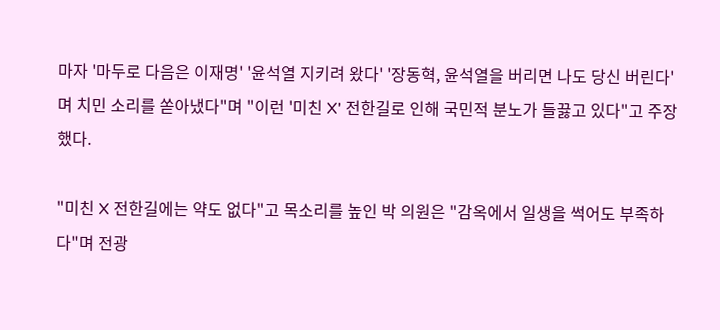마자 '마두로 다음은 이재명' '윤석열 지키려 왔다' '장동혁, 윤석열을 버리면 나도 당신 버린다'며 치민 소리를 쏟아냈다"며 "이런 '미친 X' 전한길로 인해 국민적 분노가 들끓고 있다"고 주장했다.

"미친 X 전한길에는 약도 없다"고 목소리를 높인 박 의원은 "감옥에서 일생을 썩어도 부족하다"며 전광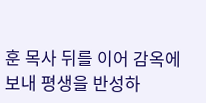훈 목사 뒤를 이어 감옥에 보내 평생을 반성하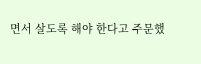면서 살도록 해야 한다고 주문했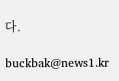다.

buckbak@news1.kr